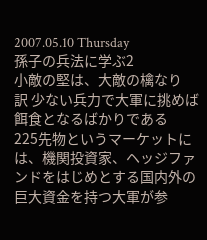2007.05.10 Thursday
孫子の兵法に学ぶ2
小敵の堅は、大敵の檎なり
訳 少ない兵力で大軍に挑めば餌食となるばかりである
225先物というマーケットには、機関投資家、ヘッジファンドをはじめとする国内外の巨大資金を持つ大軍が参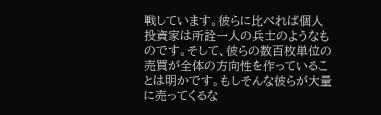戦しています。彼らに比べれば個人投資家は所詮一人の兵士のようなものです。そして、彼らの数百枚単位の売買が全体の方向性を作っていることは明かです。もしそんな彼らが大量に売ってくるな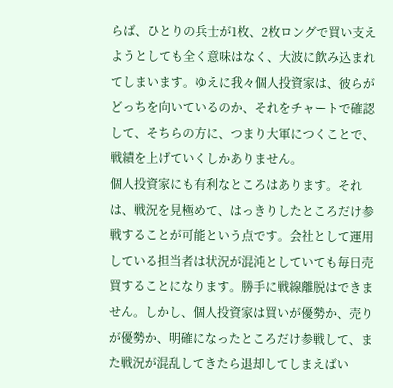らば、ひとりの兵士が1枚、2枚ロングで買い支えようとしても全く意味はなく、大波に飲み込まれてしまいます。ゆえに我々個人投資家は、彼らがどっちを向いているのか、それをチャートで確認して、そちらの方に、つまり大軍につくことで、戦績を上げていくしかありません。
個人投資家にも有利なところはあります。それは、戦況を見極めて、はっきりしたところだけ参戦することが可能という点です。会社として運用している担当者は状況が混沌としていても毎日売買することになります。勝手に戦線離脱はできません。しかし、個人投資家は買いが優勢か、売りが優勢か、明確になったところだけ参戦して、また戦況が混乱してきたら退却してしまえばい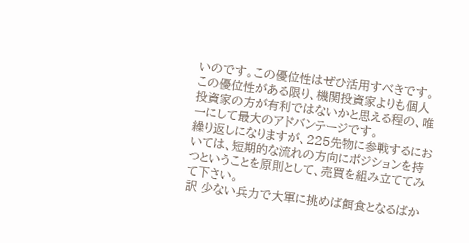いのです。この優位性はぜひ活用すべきです。この優位性がある限り、機関投資家よりも個人投資家の方が有利ではないかと思える程の、唯一にして最大のアドバンテージです。
繰り返しになりますが、225先物に参戦するにおいては、短期的な流れの方向にポジションを持つということを原則として、売買を組み立ててみて下さい。
訳 少ない兵力で大軍に挑めば餌食となるばか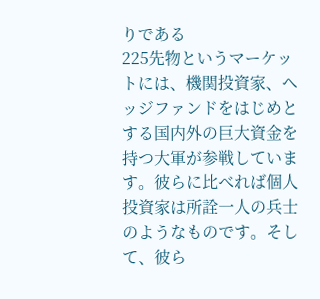りである
225先物というマーケットには、機関投資家、ヘッジファンドをはじめとする国内外の巨大資金を持つ大軍が参戦しています。彼らに比べれば個人投資家は所詮一人の兵士のようなものです。そして、彼ら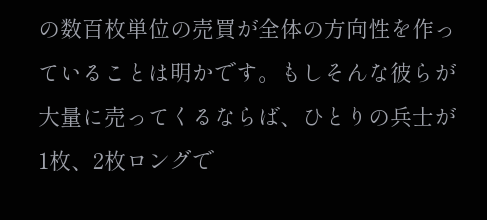の数百枚単位の売買が全体の方向性を作っていることは明かです。もしそんな彼らが大量に売ってくるならば、ひとりの兵士が1枚、2枚ロングで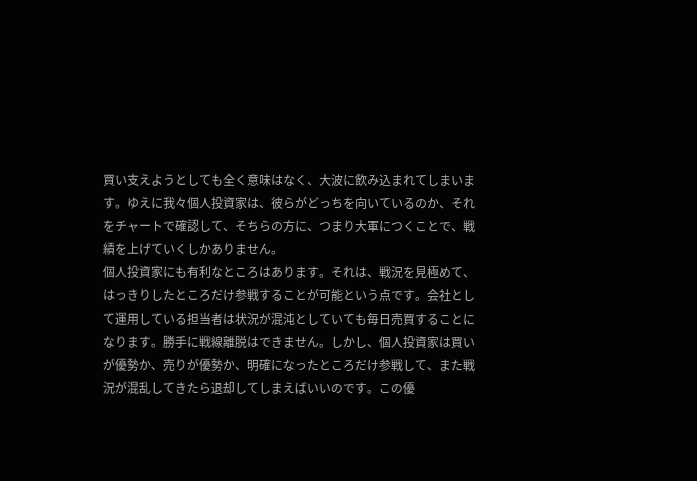買い支えようとしても全く意味はなく、大波に飲み込まれてしまいます。ゆえに我々個人投資家は、彼らがどっちを向いているのか、それをチャートで確認して、そちらの方に、つまり大軍につくことで、戦績を上げていくしかありません。
個人投資家にも有利なところはあります。それは、戦況を見極めて、はっきりしたところだけ参戦することが可能という点です。会社として運用している担当者は状況が混沌としていても毎日売買することになります。勝手に戦線離脱はできません。しかし、個人投資家は買いが優勢か、売りが優勢か、明確になったところだけ参戦して、また戦況が混乱してきたら退却してしまえばいいのです。この優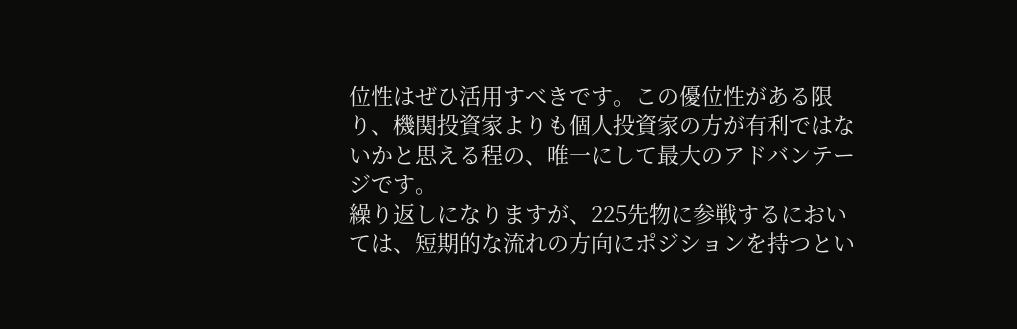位性はぜひ活用すべきです。この優位性がある限り、機関投資家よりも個人投資家の方が有利ではないかと思える程の、唯一にして最大のアドバンテージです。
繰り返しになりますが、225先物に参戦するにおいては、短期的な流れの方向にポジションを持つとい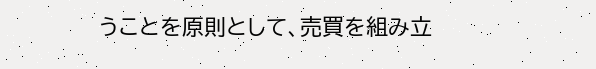うことを原則として、売買を組み立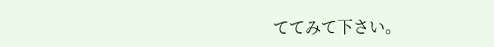ててみて下さい。